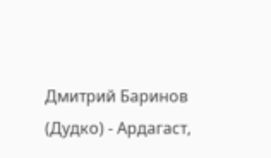Дмитрий Баринов (Дудко) - Ардагаст,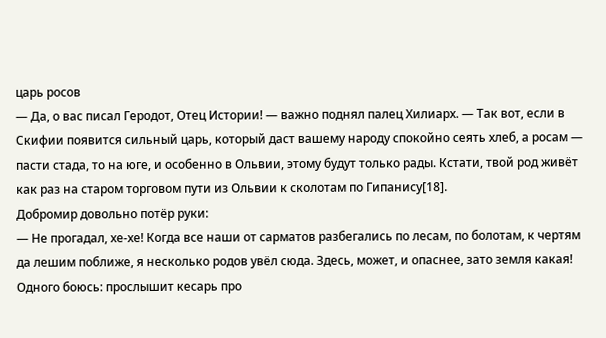царь росов
— Да, о вас писал Геродот, Отец Истории! — важно поднял палец Хилиарх. — Так вот, если в Скифии появится сильный царь, который даст вашему народу спокойно сеять хлеб, а росам — пасти стада, то на юге, и особенно в Ольвии, этому будут только рады. Кстати, твой род живёт как раз на старом торговом пути из Ольвии к сколотам по Гипанису[18].
Добромир довольно потёр руки:
— Не прогадал, хе-хе! Когда все наши от сарматов разбегались по лесам, по болотам, к чертям да лешим поближе, я несколько родов увёл сюда. Здесь, может, и опаснее, зато земля какая! Одного боюсь: прослышит кесарь про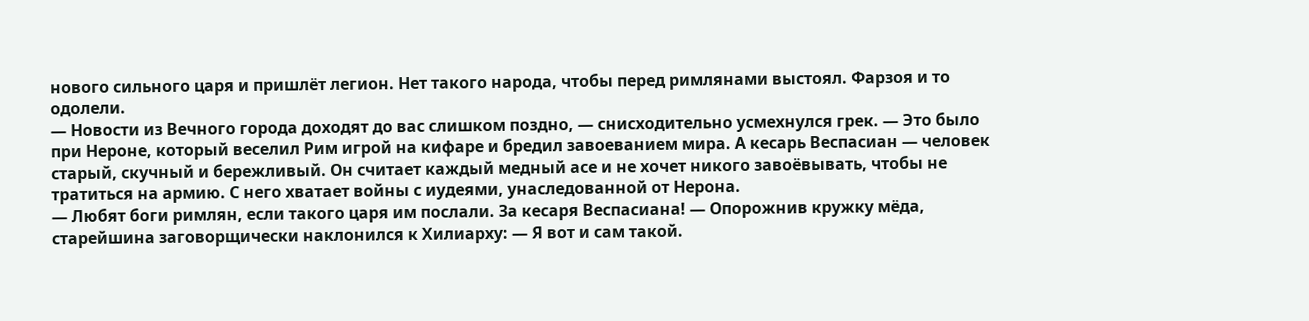нового сильного царя и пришлёт легион. Нет такого народа, чтобы перед римлянами выстоял. Фарзоя и то одолели.
— Новости из Вечного города доходят до вас слишком поздно, — снисходительно усмехнулся грек. — Это было при Нероне, который веселил Рим игрой на кифаре и бредил завоеванием мира. А кесарь Веспасиан — человек старый, скучный и бережливый. Он считает каждый медный асе и не хочет никого завоёвывать, чтобы не тратиться на армию. С него хватает войны с иудеями, унаследованной от Нерона.
— Любят боги римлян, если такого царя им послали. За кесаря Веспасиана! — Опорожнив кружку мёда, старейшина заговорщически наклонился к Хилиарху: — Я вот и сам такой.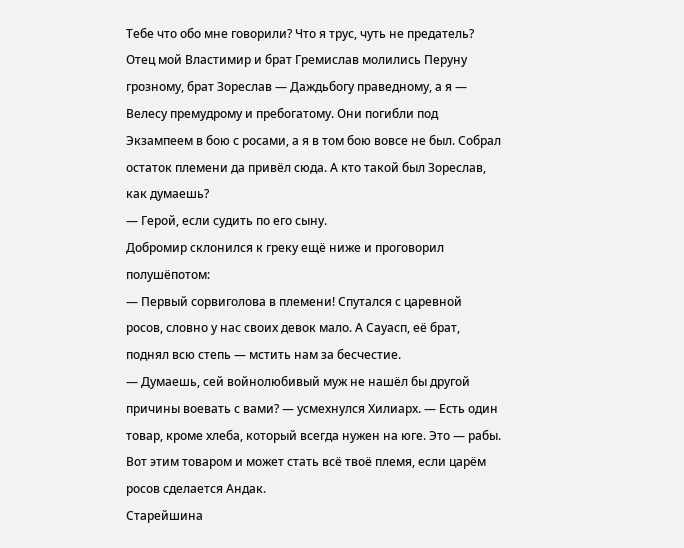Тебе что обо мне говорили? Что я трус, чуть не предатель? Отец мой Властимир и брат Гремислав молились Перуну грозному, брат Зореслав — Даждьбогу праведному, а я — Велесу премудрому и пребогатому. Они погибли под Экзампеем в бою с росами, а я в том бою вовсе не был. Собрал остаток племени да привёл сюда. А кто такой был Зореслав, как думаешь?
— Герой, если судить по его сыну.
Добромир склонился к греку ещё ниже и проговорил полушёпотом:
— Первый сорвиголова в племени! Спутался с царевной росов, словно у нас своих девок мало. А Сауасп, её брат, поднял всю степь — мстить нам за бесчестие.
— Думаешь, сей войнолюбивый муж не нашёл бы другой причины воевать с вами? — усмехнулся Хилиарх. — Есть один товар, кроме хлеба, который всегда нужен на юге. Это — рабы. Вот этим товаром и может стать всё твоё племя, если царём росов сделается Андак.
Старейшина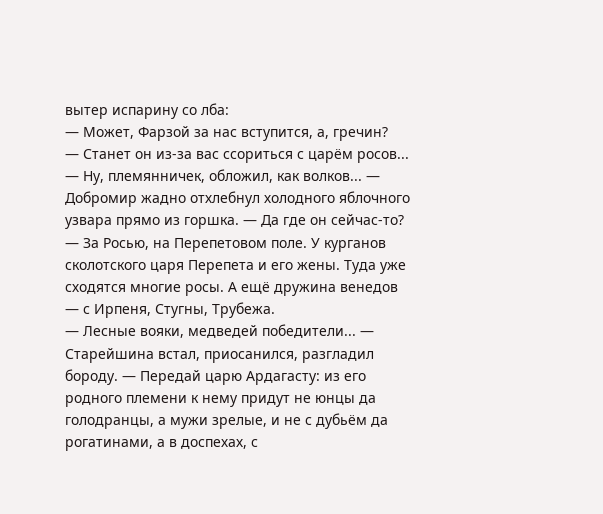вытер испарину со лба:
— Может, Фарзой за нас вступится, а, гречин?
— Станет он из-за вас ссориться с царём росов...
— Ну, племянничек, обложил, как волков... — Добромир жадно отхлебнул холодного яблочного узвара прямо из горшка. — Да где он сейчас-то?
— За Росью, на Перепетовом поле. У курганов сколотского царя Перепета и его жены. Туда уже сходятся многие росы. А ещё дружина венедов — с Ирпеня, Стугны, Трубежа.
— Лесные вояки, медведей победители... — Старейшина встал, приосанился, разгладил бороду. — Передай царю Ардагасту: из его родного племени к нему придут не юнцы да голодранцы, а мужи зрелые, и не с дубьём да рогатинами, а в доспехах, с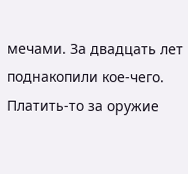мечами. За двадцать лет поднакопили кое-чего. Платить-то за оружие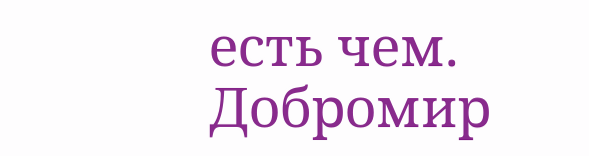есть чем.
Добромир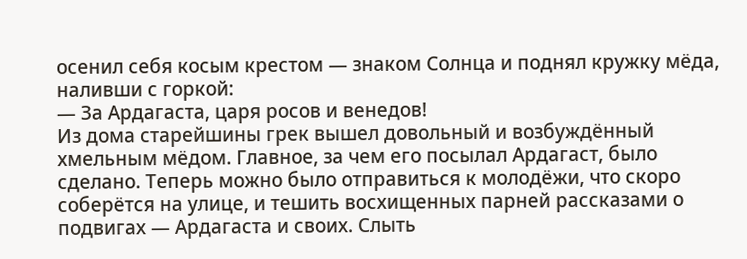осенил себя косым крестом — знаком Солнца и поднял кружку мёда, наливши с горкой:
— За Ардагаста, царя росов и венедов!
Из дома старейшины грек вышел довольный и возбуждённый хмельным мёдом. Главное, за чем его посылал Ардагаст, было сделано. Теперь можно было отправиться к молодёжи, что скоро соберётся на улице, и тешить восхищенных парней рассказами о подвигах — Ардагаста и своих. Слыть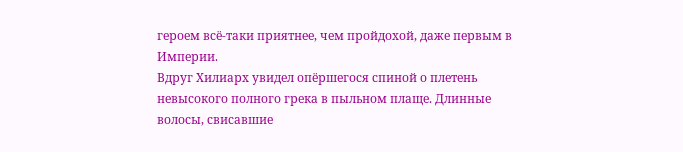героем всё-таки приятнее, чем пройдохой, даже первым в Империи.
Вдруг Хилиарх увидел опёршегося спиной о плетень невысокого полного грека в пыльном плаще. Длинные волосы, свисавшие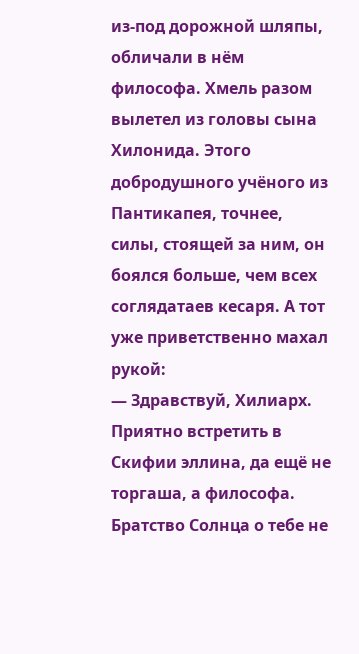из-под дорожной шляпы, обличали в нём философа. Хмель разом вылетел из головы сына Хилонида. Этого добродушного учёного из Пантикапея, точнее, силы, стоящей за ним, он боялся больше, чем всех соглядатаев кесаря. А тот уже приветственно махал рукой:
— Здравствуй, Хилиарх. Приятно встретить в Скифии эллина, да ещё не торгаша, а философа. Братство Солнца о тебе не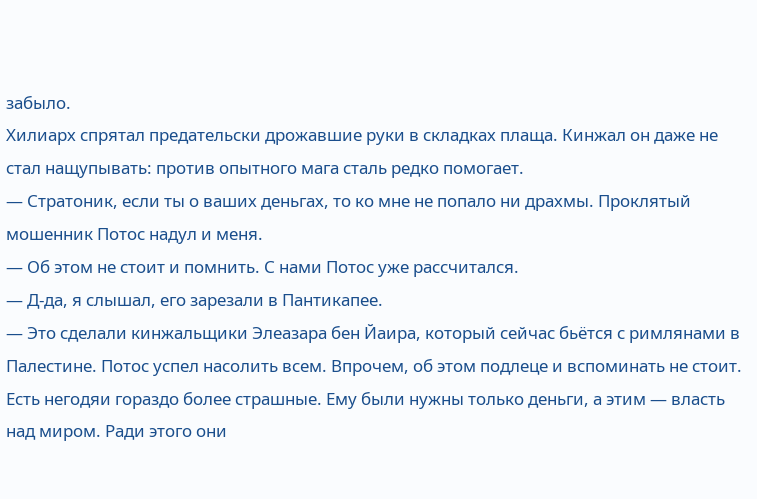забыло.
Хилиарх спрятал предательски дрожавшие руки в складках плаща. Кинжал он даже не стал нащупывать: против опытного мага сталь редко помогает.
— Стратоник, если ты о ваших деньгах, то ко мне не попало ни драхмы. Проклятый мошенник Потос надул и меня.
— Об этом не стоит и помнить. С нами Потос уже рассчитался.
— Д-да, я слышал, его зарезали в Пантикапее.
— Это сделали кинжальщики Элеазара бен Йаира, который сейчас бьётся с римлянами в Палестине. Потос успел насолить всем. Впрочем, об этом подлеце и вспоминать не стоит. Есть негодяи гораздо более страшные. Ему были нужны только деньги, а этим — власть над миром. Ради этого они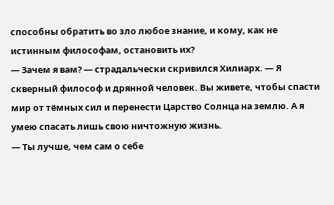способны обратить во зло любое знание, и кому, как не истинным философам, остановить их?
— Зачем я вам? — страдальчески скривился Хилиарх. — Я скверный философ и дрянной человек. Вы живете, чтобы спасти мир от тёмных сил и перенести Царство Солнца на землю. А я умею спасать лишь свою ничтожную жизнь.
— Ты лучше, чем сам о себе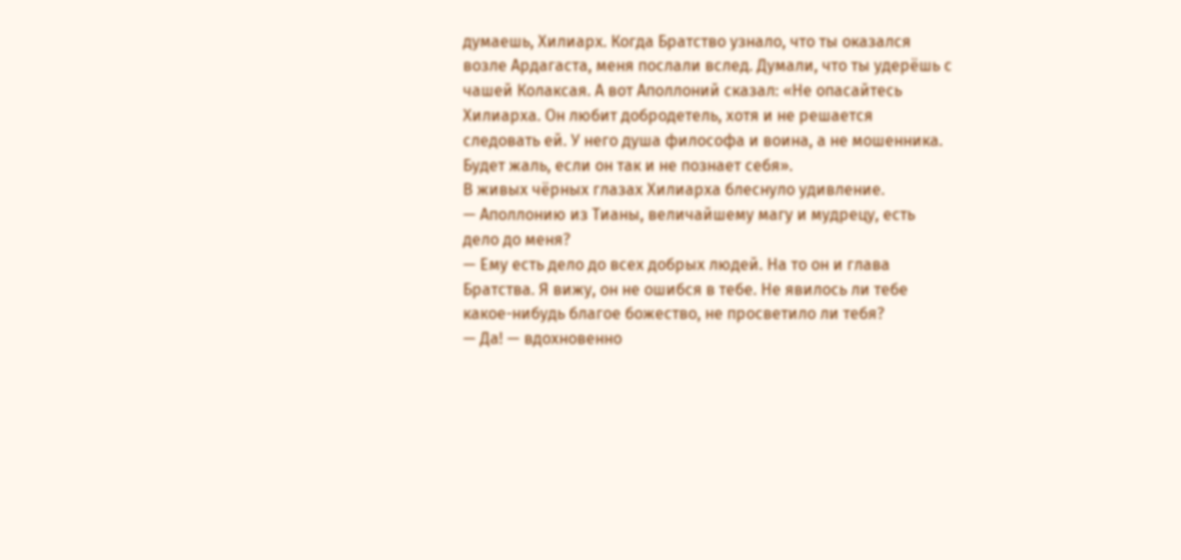думаешь, Хилиарх. Когда Братство узнало, что ты оказался возле Ардагаста, меня послали вслед. Думали, что ты удерёшь с чашей Колаксая. А вот Аполлоний сказал: «Не опасайтесь Хилиарха. Он любит добродетель, хотя и не решается следовать ей. У него душа философа и воина, а не мошенника. Будет жаль, если он так и не познает себя».
В живых чёрных глазах Хилиарха блеснуло удивление.
— Аполлонию из Тианы, величайшему магу и мудрецу, есть дело до меня?
— Ему есть дело до всех добрых людей. На то он и глава Братства. Я вижу, он не ошибся в тебе. Не явилось ли тебе какое-нибудь благое божество, не просветило ли тебя?
— Да! — вдохновенно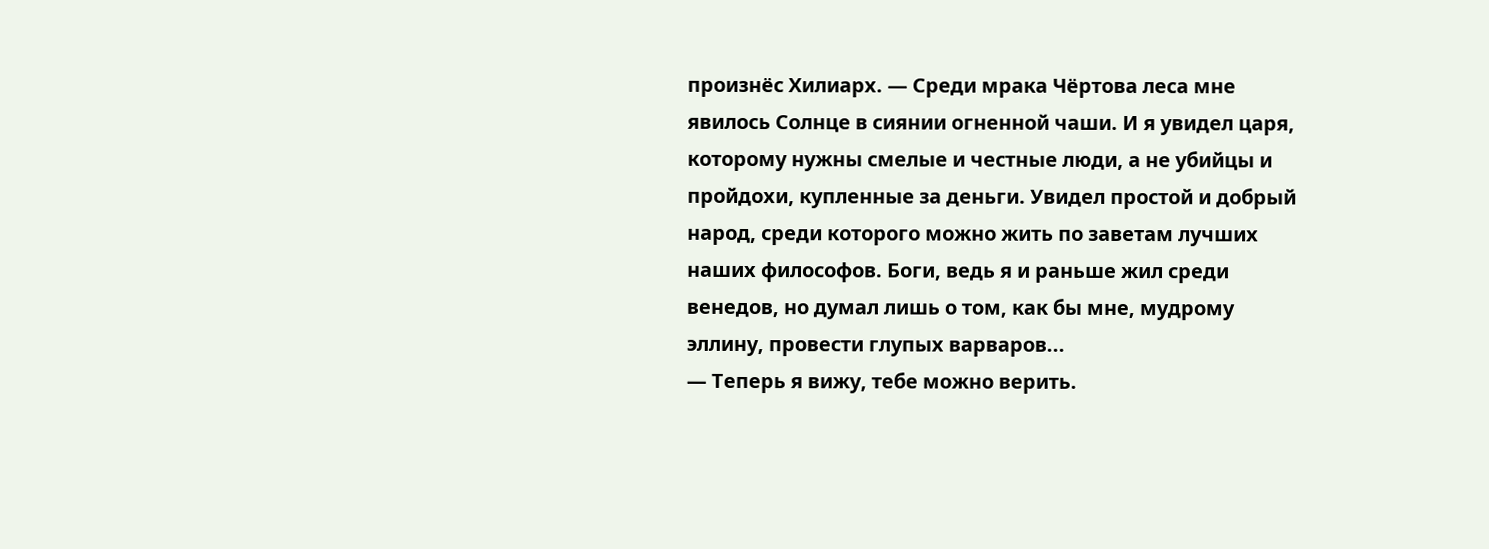произнёс Хилиарх. — Среди мрака Чёртова леса мне явилось Солнце в сиянии огненной чаши. И я увидел царя, которому нужны смелые и честные люди, а не убийцы и пройдохи, купленные за деньги. Увидел простой и добрый народ, среди которого можно жить по заветам лучших наших философов. Боги, ведь я и раньше жил среди венедов, но думал лишь о том, как бы мне, мудрому эллину, провести глупых варваров...
— Теперь я вижу, тебе можно верить.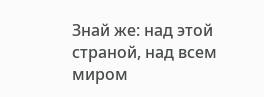Знай же: над этой страной, над всем миром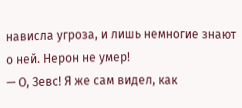нависла угроза, и лишь немногие знают о ней. Нерон не умер!
— О, Зевс! Я же сам видел, как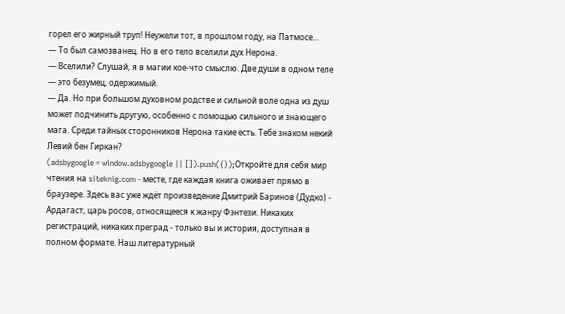горел его жирный труп! Неужели тот, в прошлом году, на Патмосе...
— То был самозванец. Но в его тело вселили дух Нерона.
— Вселили? Слушай, я в магии кое-что смыслю. Две души в одном теле — это безумец, одержимый.
— Да. Но при большом духовном родстве и сильной воле одна из душ может подчинить другую, особенно с помощью сильного и знающего мага. Среди тайных сторонников Нерона такие есть. Тебе знаком некий Левий бен Гиркан?
(adsbygoogle = window.adsbygoogle || []).push({});Откройте для себя мир чтения на siteknig.com - месте, где каждая книга оживает прямо в браузере. Здесь вас уже ждёт произведение Дмитрий Баринов (Дудко) - Ардагаст, царь росов, относящееся к жанру Фэнтези. Никаких регистраций, никаких преград - только вы и история, доступная в полном формате. Наш литературный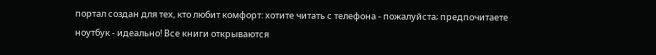портал создан для тех, кто любит комфорт: хотите читать с телефона - пожалуйста; предпочитаете ноутбук - идеально! Все книги открываются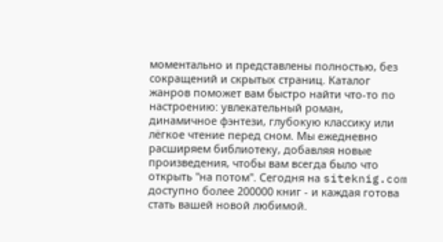моментально и представлены полностью, без сокращений и скрытых страниц. Каталог жанров поможет вам быстро найти что-то по настроению: увлекательный роман, динамичное фэнтези, глубокую классику или лёгкое чтение перед сном. Мы ежедневно расширяем библиотеку, добавляя новые произведения, чтобы вам всегда было что открыть "на потом". Сегодня на siteknig.com доступно более 200000 книг - и каждая готова стать вашей новой любимой.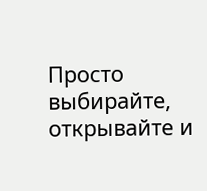Просто выбирайте, открывайте и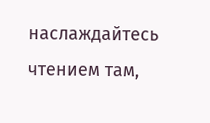наслаждайтесь чтением там,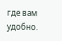где вам удобно.